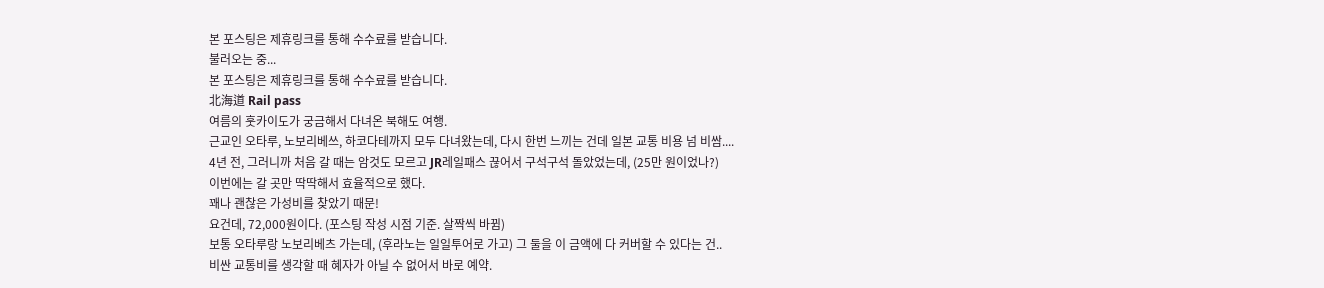본 포스팅은 제휴링크를 통해 수수료를 받습니다.
불러오는 중...
본 포스팅은 제휴링크를 통해 수수료를 받습니다.
北海道 Rail pass
여름의 훗카이도가 궁금해서 다녀온 북해도 여행.
근교인 오타루, 노보리베쓰, 하코다테까지 모두 다녀왔는데, 다시 한번 느끼는 건데 일본 교통 비용 넘 비쌈....
4년 전, 그러니까 처음 갈 때는 암것도 모르고 JR레일패스 끊어서 구석구석 돌았었는데, (25만 원이었나?)
이번에는 갈 곳만 딱딱해서 효율적으로 했다.
꽤나 괜찮은 가성비를 찾았기 때문!
요건데, 72,000원이다. (포스팅 작성 시점 기준. 살짝씩 바뀜)
보통 오타루랑 노보리베츠 가는데, (후라노는 일일투어로 가고) 그 둘을 이 금액에 다 커버할 수 있다는 건..
비싼 교통비를 생각할 때 혜자가 아닐 수 없어서 바로 예약.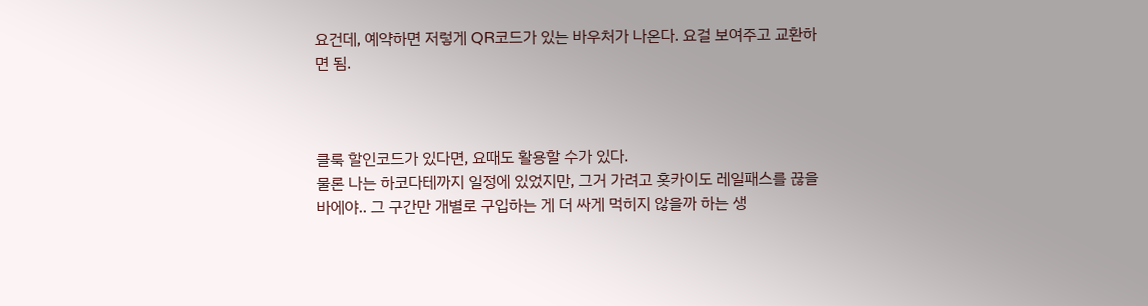요건데, 예약하면 저렇게 QR코드가 있는 바우처가 나온다. 요걸 보여주고 교환하면 됨.



클룩 할인코드가 있다면, 요때도 활용할 수가 있다.
물론 나는 하코다테까지 일정에 있었지만, 그거 가려고 홋카이도 레일패스를 끊을 바에야.. 그 구간만 개별로 구입하는 게 더 싸게 먹히지 않을까 하는 생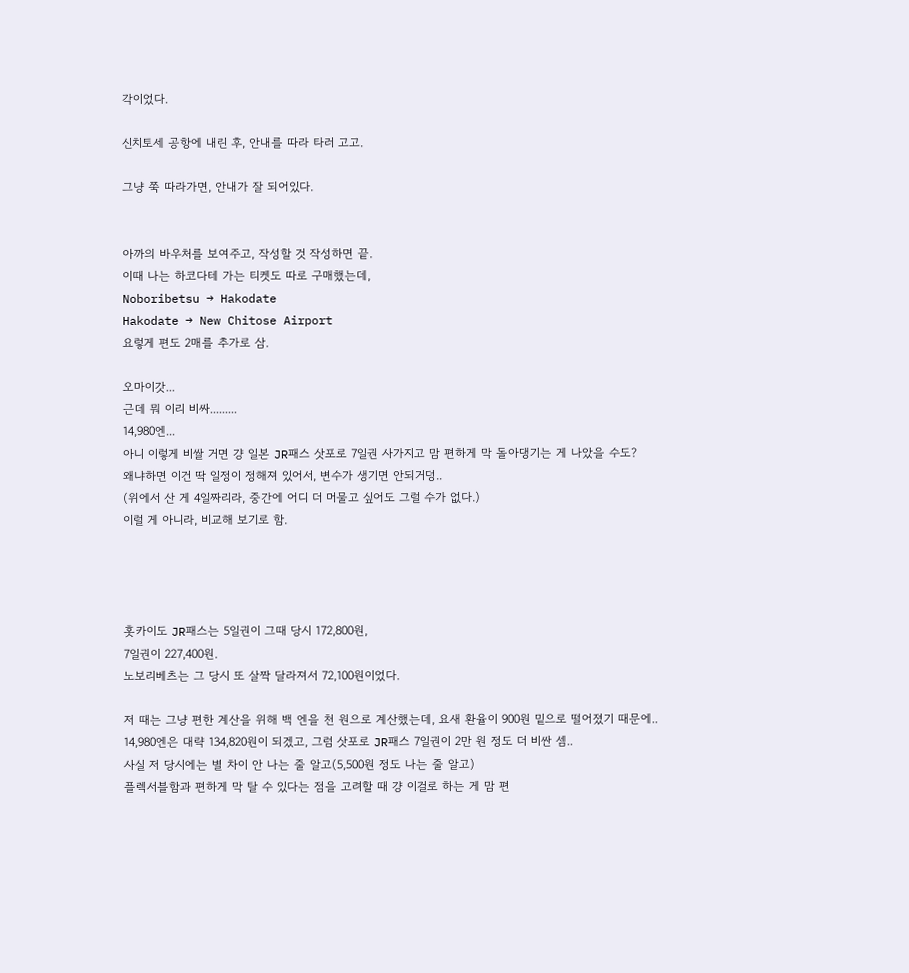각이었다.

신치토세 공항에 내린 후, 안내를 따라 타러 고고.

그냥 쭉 따라가면, 안내가 잘 되어있다.


아까의 바우처를 보여주고, 작성할 것 작성하면 끝.
이때 나는 하코다테 가는 티켓도 따로 구매했는데,
Noboribetsu → Hakodate
Hakodate → New Chitose Airport
요렇게 편도 2매를 추가로 삼.

오마이갓...
근데 뭐 이리 비싸.........
14,980엔...
아니 이렇게 비쌀 거면 걍 일본 JR패스 삿포로 7일권 사가지고 맘 편하게 막 돌아댕기는 게 나았을 수도?
왜냐하면 이건 딱 일정이 정해져 있어서, 변수가 생기면 안되거덩..
(위에서 산 게 4일짜리라, 중간에 어디 더 머물고 싶어도 그럴 수가 없다.)
이럴 게 아니라, 비교해 보기로 함.




홋카이도 JR패스는 5일권이 그때 당시 172,800원,
7일권이 227,400원.
노보리베츠는 그 당시 또 살짝 달라져서 72,100원이었다.

저 때는 그냥 편한 계산을 위해 백 엔을 천 원으로 계산했는데, 요새 환율이 900원 밑으로 떨어졌기 때문에..
14,980엔은 대략 134,820원이 되겠고, 그럼 삿포로 JR패스 7일권이 2만 원 정도 더 비싼 셈..
사실 저 당시에는 별 차이 안 나는 줄 알고(5,500원 정도 나는 줄 알고)
플렉서블함과 편하게 막 탈 수 있다는 점을 고려할 때 걍 이걸로 하는 게 맘 편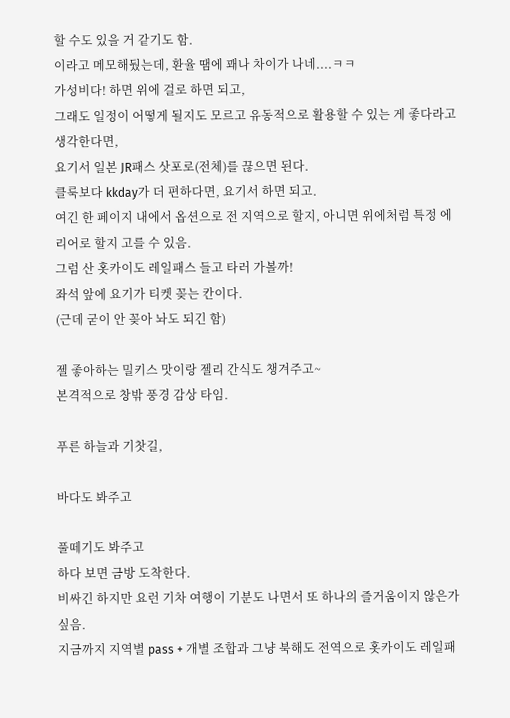할 수도 있을 거 같기도 함.
이라고 메모해뒀는데, 환율 땜에 꽤나 차이가 나네....ㅋㅋ
가성비다! 하면 위에 걸로 하면 되고,
그래도 일정이 어떻게 될지도 모르고 유동적으로 활용할 수 있는 게 좋다라고 생각한다면,
요기서 일본 JR패스 삿포로(전체)를 끊으면 된다.
클룩보다 kkday가 더 편하다면, 요기서 하면 되고.
여긴 한 페이지 내에서 옵션으로 전 지역으로 할지, 아니면 위에처럼 특정 에리어로 할지 고를 수 있음.
그럼 산 홋카이도 레일패스 들고 타러 가볼까!
좌석 앞에 요기가 티켓 꽂는 칸이다.
(근데 굳이 안 꽂아 놔도 되긴 함)

젤 좋아하는 밀키스 맛이랑 젤리 간식도 챙겨주고~
본격적으로 창밖 풍경 감상 타임.

푸른 하늘과 기찻길,

바다도 봐주고

풀떼기도 봐주고
하다 보면 금방 도착한다.
비싸긴 하지만 요런 기차 여행이 기분도 나면서 또 하나의 즐거움이지 않은가 싶음.
지금까지 지역별 pass + 개별 조합과 그냥 북해도 전역으로 홋카이도 레일패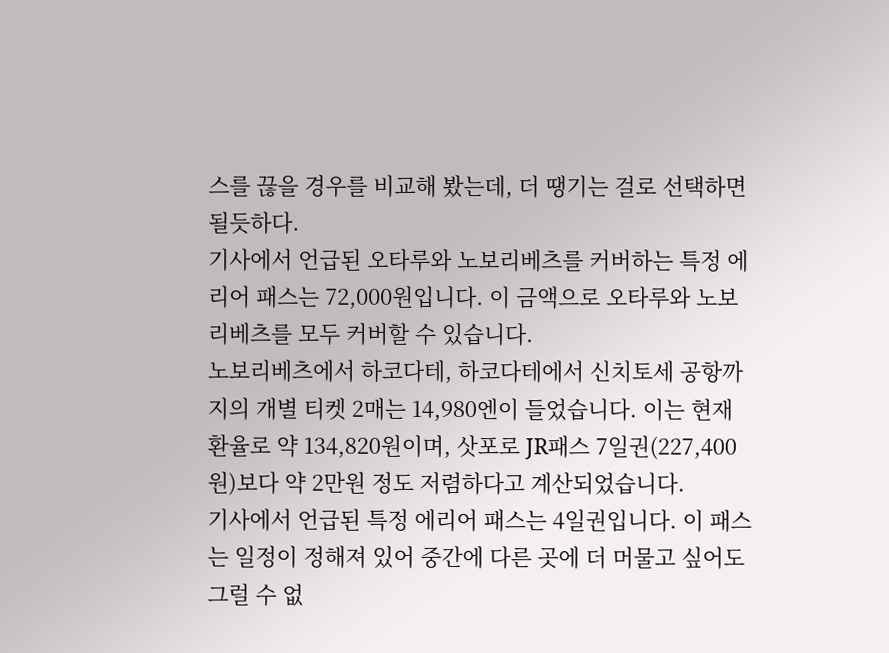스를 끊을 경우를 비교해 봤는데, 더 땡기는 걸로 선택하면 될듯하다.
기사에서 언급된 오타루와 노보리베츠를 커버하는 특정 에리어 패스는 72,000원입니다. 이 금액으로 오타루와 노보리베츠를 모두 커버할 수 있습니다.
노보리베츠에서 하코다테, 하코다테에서 신치토세 공항까지의 개별 티켓 2매는 14,980엔이 들었습니다. 이는 현재 환율로 약 134,820원이며, 삿포로 JR패스 7일권(227,400원)보다 약 2만원 정도 저렴하다고 계산되었습니다.
기사에서 언급된 특정 에리어 패스는 4일권입니다. 이 패스는 일정이 정해져 있어 중간에 다른 곳에 더 머물고 싶어도 그럴 수 없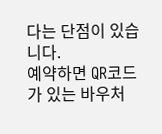다는 단점이 있습니다.
예약하면 QR코드가 있는 바우처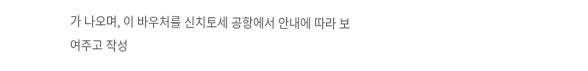가 나오며, 이 바우처를 신치토세 공항에서 안내에 따라 보여주고 작성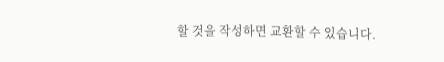할 것을 작성하면 교환할 수 있습니다.